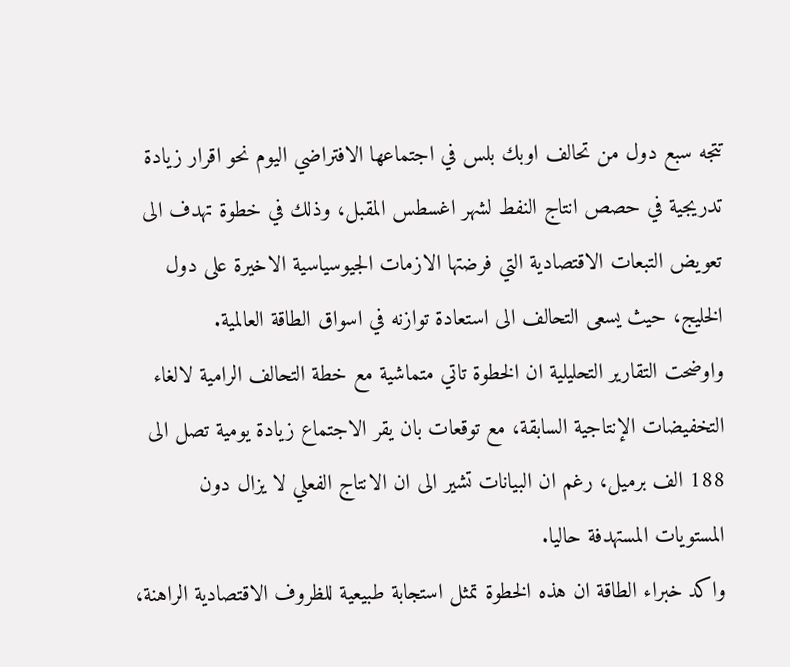تتجه سبع دول من تحالف اوبك بلس في اجتماعها الافتراضي اليوم نحو اقرار زيادة تدريجية في حصص انتاج النفط لشهر اغسطس المقبل، وذلك في خطوة تهدف الى تعويض التبعات الاقتصادية التي فرضتها الازمات الجيوسياسية الاخيرة على دول الخليج، حيث يسعى التحالف الى استعادة توازنه في اسواق الطاقة العالمية.
واوضحت التقارير التحليلية ان الخطوة تاتي متماشية مع خطة التحالف الرامية لالغاء التخفيضات الإنتاجية السابقة، مع توقعات بان يقر الاجتماع زيادة يومية تصل الى 188 الف برميل، رغم ان البيانات تشير الى ان الانتاج الفعلي لا يزال دون المستويات المستهدفة حاليا.
واكد خبراء الطاقة ان هذه الخطوة تمثل استجابة طبيعية للظروف الاقتصادية الراهنة،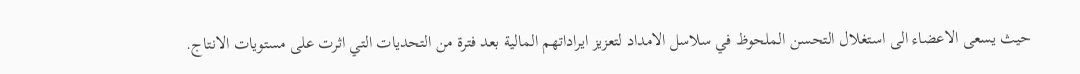حيث يسعى الاعضاء الى استغلال التحسن الملحوظ في سلاسل الامداد لتعزيز ايراداتهم المالية بعد فترة من التحديات التي اثرت على مستويات الانتاج.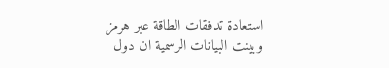استعادة تدفقات الطاقة عبر هرمز
وبينت البيانات الرسمية ان دول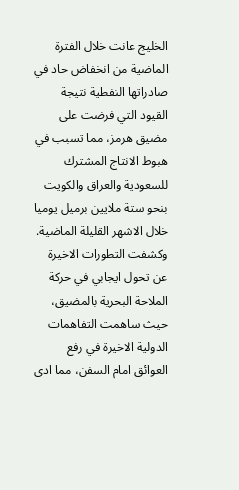الخليج عانت خلال الفترة الماضية من انخفاض حاد في صادراتها النفطية نتيجة القيود التي فرضت على مضيق هرمز، مما تسبب في هبوط الانتاج المشترك للسعودية والعراق والكويت بنحو ستة ملايين برميل يوميا خلال الاشهر القليلة الماضية.
وكشفت التطورات الاخيرة عن تحول ايجابي في حركة الملاحة البحرية بالمضيق، حيث ساهمت التفاهمات الدولية الاخيرة في رفع العوائق امام السفن، مما ادى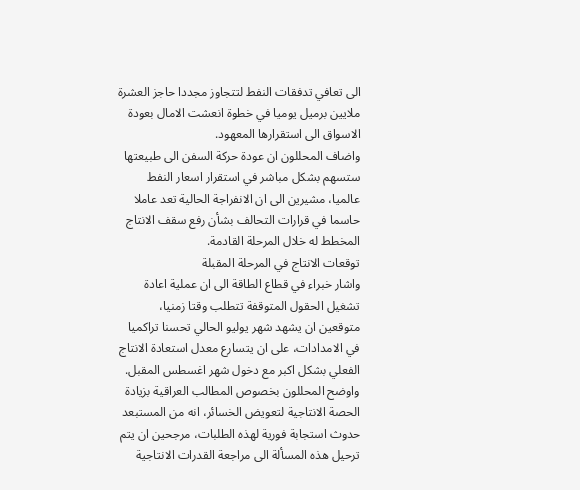الى تعافي تدفقات النفط لتتجاوز مجددا حاجز العشرة ملايين برميل يوميا في خطوة انعشت الامال بعودة الاسواق الى استقرارها المعهود.
واضاف المحللون ان عودة حركة السفن الى طبيعتها ستسهم بشكل مباشر في استقرار اسعار النفط عالميا، مشيرين الى ان الانفراجة الحالية تعد عاملا حاسما في قرارات التحالف بشأن رفع سقف الانتاج المخطط له خلال المرحلة القادمة.
توقعات الانتاج في المرحلة المقبلة
واشار خبراء في قطاع الطاقة الى ان عملية اعادة تشغيل الحقول المتوقفة تتطلب وقتا زمنيا، متوقعين ان يشهد شهر يوليو الحالي تحسنا تراكميا في الامدادات، على ان يتسارع معدل استعادة الانتاج الفعلي بشكل اكبر مع دخول شهر اغسطس المقبل.
واوضح المحللون بخصوص المطالب العراقية بزيادة الحصة الانتاجية لتعويض الخسائر، انه من المستبعد حدوث استجابة فورية لهذه الطلبات، مرجحين ان يتم ترحيل هذه المسألة الى مراجعة القدرات الانتاجية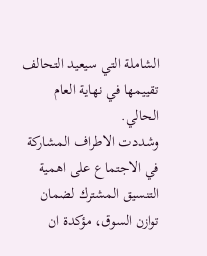الشاملة التي سيعيد التحالف تقييمها في نهاية العام الحالي.
وشددت الاطراف المشاركة في الاجتماع على اهمية التنسيق المشترك لضمان توازن السوق، مؤكدة ان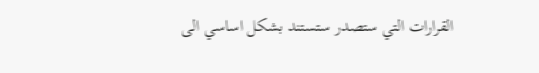القرارات التي ستصدر ستستند بشكل اساسي الى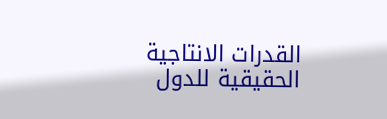القدرات الانتاجية الحقيقية للدول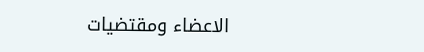الاعضاء ومقتضيات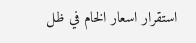استقرار اسعار الخام في ظل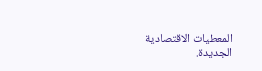المعطيات الاقتصادية الجديدة.